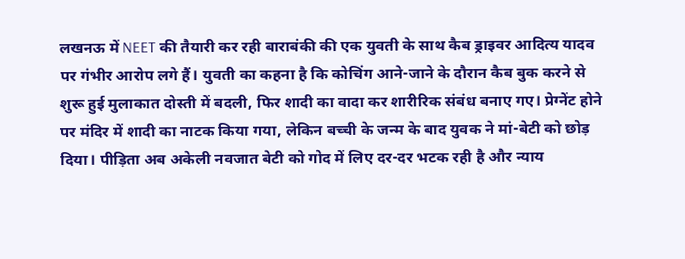लखनऊ में NEET की तैयारी कर रही बाराबंकी की एक युवती के साथ कैब ड्राइवर आदित्य यादव पर गंभीर आरोप लगे हैं। युवती का कहना है कि कोचिंग आने-जाने के दौरान कैब बुक करने से शुरू हुई मुलाकात दोस्ती में बदली, फिर शादी का वादा कर शारीरिक संबंध बनाए गए। प्रेग्नेंट होने पर मंदिर में शादी का नाटक किया गया, लेकिन बच्ची के जन्म के बाद युवक ने मां-बेटी को छोड़ दिया। पीड़िता अब अकेली नवजात बेटी को गोद में लिए दर-दर भटक रही है और न्याय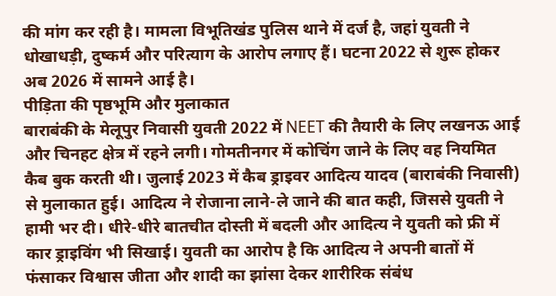की मांग कर रही है। मामला विभूतिखंड पुलिस थाने में दर्ज है, जहां युवती ने धोखाधड़ी, दुष्कर्म और परित्याग के आरोप लगाए हैं। घटना 2022 से शुरू होकर अब 2026 में सामने आई है।
पीड़िता की पृष्ठभूमि और मुलाकात
बाराबंकी के मेलूपुर निवासी युवती 2022 में NEET की तैयारी के लिए लखनऊ आई और चिनहट क्षेत्र में रहने लगी। गोमतीनगर में कोचिंग जाने के लिए वह नियमित कैब बुक करती थी। जुलाई 2023 में कैब ड्राइवर आदित्य यादव (बाराबंकी निवासी) से मुलाकात हुई। आदित्य ने रोजाना लाने-ले जाने की बात कही, जिससे युवती ने हामी भर दी। धीरे-धीरे बातचीत दोस्ती में बदली और आदित्य ने युवती को फ्री में कार ड्राइविंग भी सिखाई। युवती का आरोप है कि आदित्य ने अपनी बातों में फंसाकर विश्वास जीता और शादी का झांसा देकर शारीरिक संबंध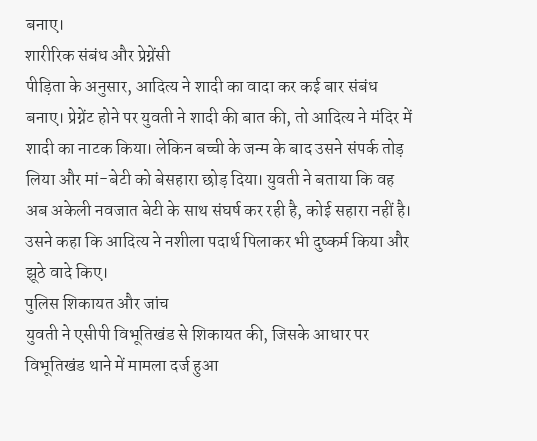बनाए।
शारीरिक संबंध और प्रेग्नेंसी
पीड़िता के अनुसार, आदित्य ने शादी का वादा कर कई बार संबंध बनाए। प्रेग्नेंट होने पर युवती ने शादी की बात की, तो आदित्य ने मंदिर में शादी का नाटक किया। लेकिन बच्ची के जन्म के बाद उसने संपर्क तोड़ लिया और मां-बेटी को बेसहारा छोड़ दिया। युवती ने बताया कि वह अब अकेली नवजात बेटी के साथ संघर्ष कर रही है, कोई सहारा नहीं है। उसने कहा कि आदित्य ने नशीला पदार्थ पिलाकर भी दुष्कर्म किया और झूठे वादे किए।
पुलिस शिकायत और जांच
युवती ने एसीपी विभूतिखंड से शिकायत की, जिसके आधार पर विभूतिखंड थाने में मामला दर्ज हुआ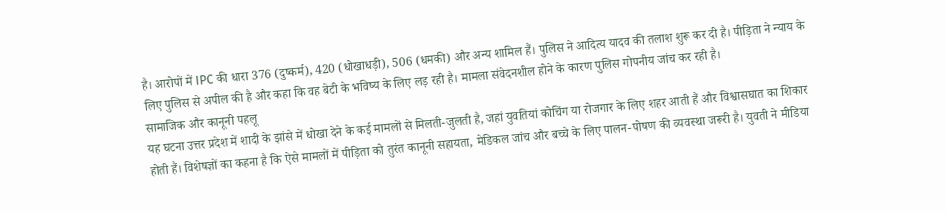है। आरोपों में IPC की धारा 376 (दुष्कर्म), 420 (धोखाधड़ी), 506 (धमकी) और अन्य शामिल हैं। पुलिस ने आदित्य यादव की तलाश शुरू कर दी है। पीड़िता ने न्याय के लिए पुलिस से अपील की है और कहा कि वह बेटी के भविष्य के लिए लड़ रही है। मामला संवेदनशील होने के कारण पुलिस गोपनीय जांच कर रही है।
सामाजिक और कानूनी पहलू
यह घटना उत्तर प्रदेश में शादी के झांसे में धोखा देने के कई मामलों से मिलती-जुलती है, जहां युवतियां कोचिंग या रोजगार के लिए शहर आती हैं और विश्वासघात का शिकार होती हैं। विशेषज्ञों का कहना है कि ऐसे मामलों में पीड़िता को तुरंत कानूनी सहायता, मेडिकल जांच और बच्चे के लिए पालन-पोषण की व्यवस्था जरूरी है। युवती ने मीडिया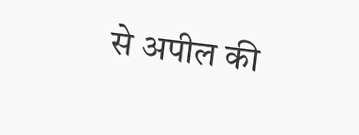से अपील की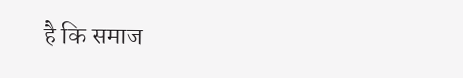है कि समाज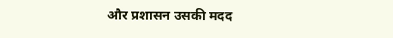और प्रशासन उसकी मदद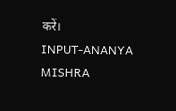करें।
INPUT-ANANYA MISHRA